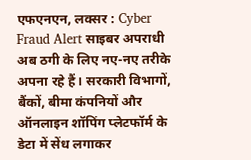एफएनएन, लक्सर : Cyber Fraud Alert साइबर अपराधी अब ठगी के लिए नए-नए तरीके अपना रहे हैं। सरकारी विभागों, बैंकों, बीमा कंपनियों और ऑनलाइन शॉपिंग प्लेटफॉर्म के डेटा में सेंध लगाकर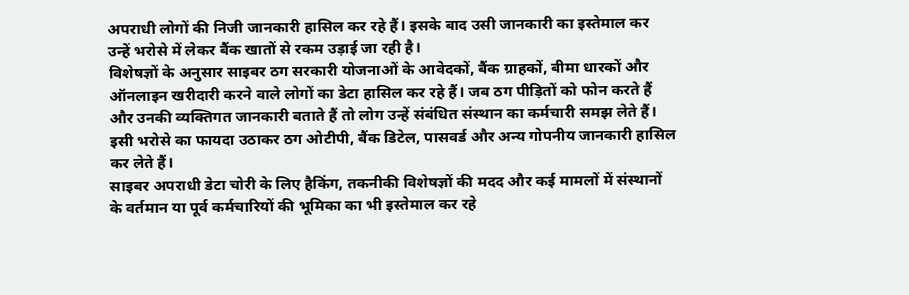अपराधी लोगों की निजी जानकारी हासिल कर रहे हैं। इसके बाद उसी जानकारी का इस्तेमाल कर उन्हें भरोसे में लेकर बैंक खातों से रकम उड़ाई जा रही है।
विशेषज्ञों के अनुसार साइबर ठग सरकारी योजनाओं के आवेदकों, बैंक ग्राहकों, बीमा धारकों और ऑनलाइन खरीदारी करने वाले लोगों का डेटा हासिल कर रहे हैं। जब ठग पीड़ितों को फोन करते हैं और उनकी व्यक्तिगत जानकारी बताते हैं तो लोग उन्हें संबंधित संस्थान का कर्मचारी समझ लेते हैं। इसी भरोसे का फायदा उठाकर ठग ओटीपी, बैंक डिटेल, पासवर्ड और अन्य गोपनीय जानकारी हासिल कर लेते हैं।
साइबर अपराधी डेटा चोरी के लिए हैकिंग, तकनीकी विशेषज्ञों की मदद और कई मामलों में संस्थानों के वर्तमान या पूर्व कर्मचारियों की भूमिका का भी इस्तेमाल कर रहे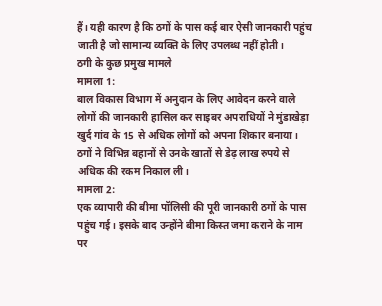हैं। यही कारण है कि ठगों के पास कई बार ऐसी जानकारी पहुंच जाती है जो सामान्य व्यक्ति के लिए उपलब्ध नहीं होती।
ठगी के कुछ प्रमुख मामले
मामला 1:
बाल विकास विभाग में अनुदान के लिए आवेदन करने वाले लोगों की जानकारी हासिल कर साइबर अपराधियों ने मुंडाखेड़ा खुर्द गांव के 15 से अधिक लोगों को अपना शिकार बनाया। ठगों ने विभिन्न बहानों से उनके खातों से डेढ़ लाख रुपये से अधिक की रकम निकाल ली।
मामला 2:
एक व्यापारी की बीमा पॉलिसी की पूरी जानकारी ठगों के पास पहुंच गई। इसके बाद उन्होंने बीमा किस्त जमा कराने के नाम पर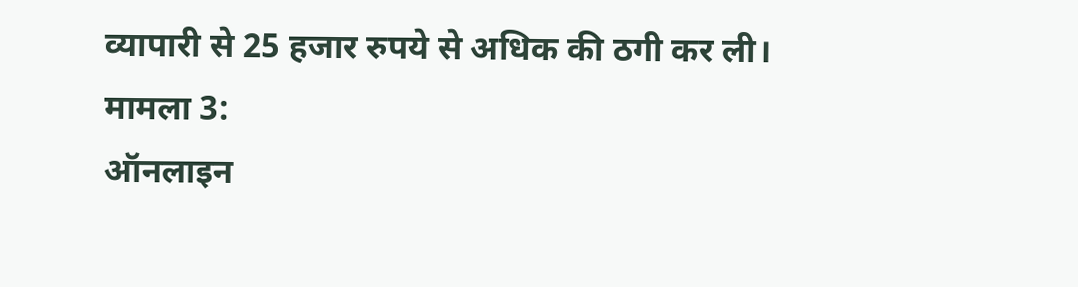व्यापारी से 25 हजार रुपये से अधिक की ठगी कर ली।
मामला 3:
ऑनलाइन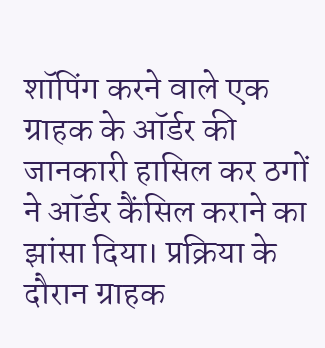शॉपिंग करने वाले एक ग्राहक के ऑर्डर की जानकारी हासिल कर ठगों ने ऑर्डर कैंसिल कराने का झांसा दिया। प्रक्रिया के दौरान ग्राहक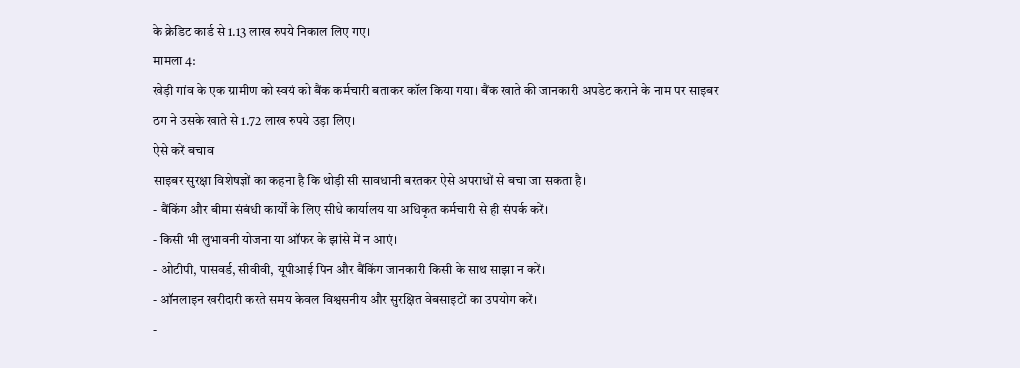के क्रेडिट कार्ड से 1.13 लाख रुपये निकाल लिए गए।
मामला 4:
खेड़ी गांव के एक ग्रामीण को स्वयं को बैंक कर्मचारी बताकर कॉल किया गया। बैंक खाते की जानकारी अपडेट कराने के नाम पर साइबर ठग ने उसके खाते से 1.72 लाख रुपये उड़ा लिए।
ऐसे करें बचाव
साइबर सुरक्षा विशेषज्ञों का कहना है कि थोड़ी सी सावधानी बरतकर ऐसे अपराधों से बचा जा सकता है।
- बैंकिंग और बीमा संबंधी कार्यों के लिए सीधे कार्यालय या अधिकृत कर्मचारी से ही संपर्क करें।
- किसी भी लुभावनी योजना या ऑफर के झांसे में न आएं।
- ओटीपी, पासवर्ड, सीवीवी, यूपीआई पिन और बैंकिंग जानकारी किसी के साथ साझा न करें।
- ऑनलाइन खरीदारी करते समय केवल विश्वसनीय और सुरक्षित वेबसाइटों का उपयोग करें।
-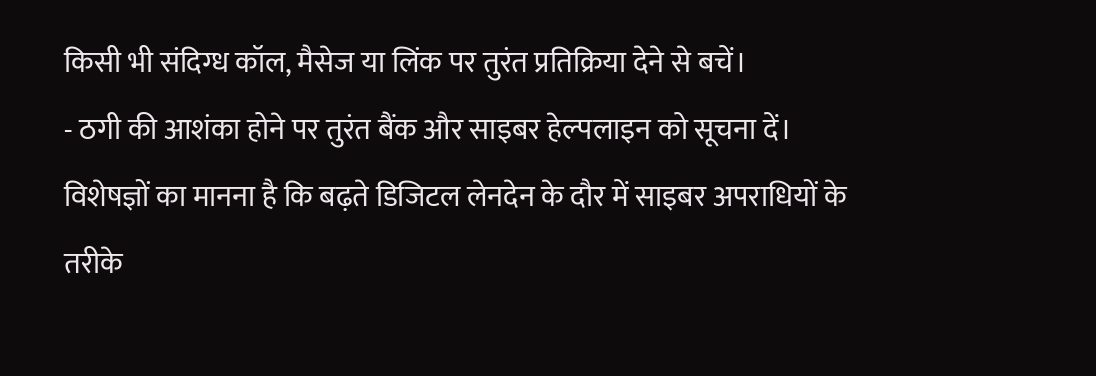किसी भी संदिग्ध कॉल, मैसेज या लिंक पर तुरंत प्रतिक्रिया देने से बचें।
- ठगी की आशंका होने पर तुरंत बैंक और साइबर हेल्पलाइन को सूचना दें।
विशेषज्ञों का मानना है कि बढ़ते डिजिटल लेनदेन के दौर में साइबर अपराधियों के तरीके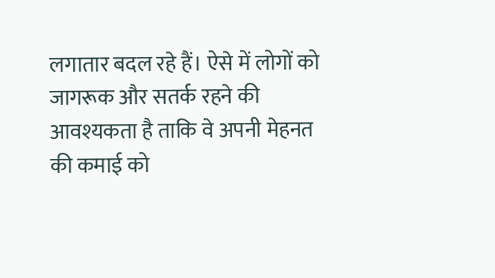लगातार बदल रहे हैं। ऐसे में लोगों को जागरूक और सतर्क रहने की आवश्यकता है ताकि वे अपनी मेहनत की कमाई को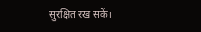सुरक्षित रख सकें।